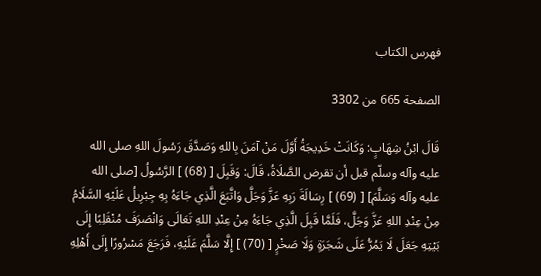فهرس الكتاب

الصفحة 665 من 3302

قَالَ ابْنُ شِهَابٍ: وَكَانَتْ خَدِيجَةُ أَوَّلَ مَنْ آمَنَ بِاللهِ وَصَدَّقَ رَسُولَ اللهِ صلى الله عليه وآله وسلّم قبل أن تقرض الصَّلَاةُ، قَالَ: وَقَبِلَ [ (68) ] الرَّسُولُ [صلى الله عليه وآله وَسَلَّمَ] [ (69) ] رِسَالَةَ رَبِهِ عَزَّ وَجَلَّ وَاتَّبَعَ الَّذِي جَاءَهُ بِهِ جِبْرِيلُ عَلَيْهِ السَّلَامُ مِنْ عِنْدِ اللهِ عَزَّ وَجَلَّ، فَلَمَّا قَبِلَ الَّذِي جَاءَهُ مِنْ عِنْدِ اللهِ تَعَالَى وَانْصَرَفَ مُنْقَلِبًا إِلَى بَيْتِهِ جَعَلَ لَا يَمُرُّ عَلَى شَجَرَةٍ وَلَا صَخْرٍ [ (70) ] إِلَّا سَلَّمَ عَلَيْهِ، فَرَجَعَ مَسْرُورًا إِلَى أَهْلِهِ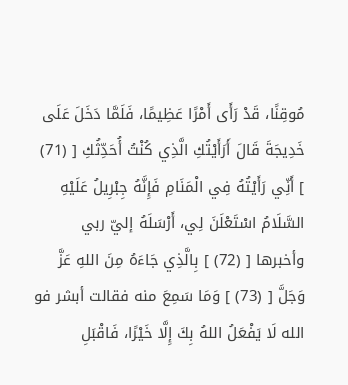مُوقِنًا، قَدْ رَأَى أَمْرًا عَظِيمًا، فَلَمَّا دَخَلَ عَلَى خَدِيجَةَ قَالَ أَرَأَيْتُكِ الَّذِي كُنْتُ أُحَدِّثُكِ [ (71) ] أَنِّي رَأَيْتُهُ فِي الْمَنَامِ فَإِنَّهُ جِبْرِيلُ عَلَيْهِ السَّلَامُ اسْتَعْلَنَ لِي، أَرْسَلَهُ إليّ ربي وأخبرها [ (72) ] بِالَّذِي جَاءَهُ مِنَ اللهِ عَزَّ وَجَلَّ [ (73) ] وَمَا سَمِعَ منه فقالت أبشر فو الله لَا يَفْعَلُ اللهُ بِكَ إِلَّا خَيْرًا، فَاقْبَلِ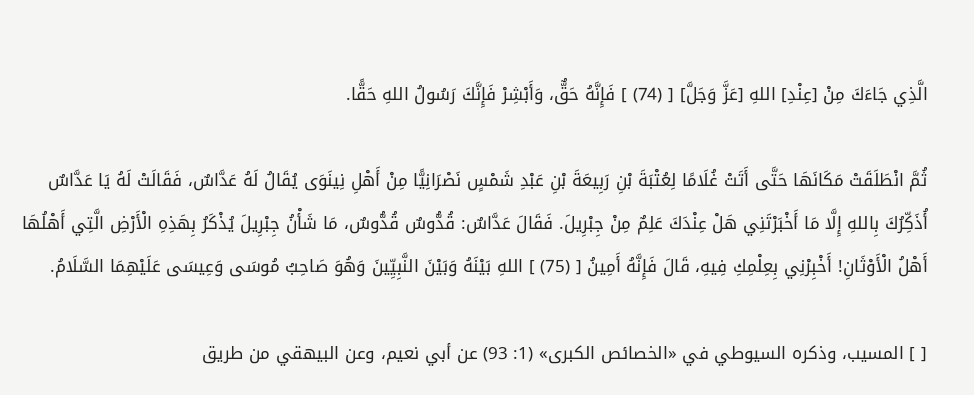الَّذِي جَاءَكَ مِنْ [عِنْدِ] اللهِ [عَزَّ وَجَلَّ] [ (74) ] فَإِنَّهُ حَقٌّ، وَأَبْشِرْ فَإِنَّكَ رَسُولُ اللهِ حَقًّا.

ثُمَّ انْطَلَقَتْ مَكَانَهَا حَتَّى أَتَتْ غُلَامًا لِعُتْبَةَ بْنِ رَبِيعَةَ بْنِ عَبْدِ شَمْسٍ نَصْرَانِيًّا مِنْ أَهْلِ نِينَوَى يُقَالُ لَهُ عَدَّاسٌ، فَقَالَتْ لَهُ يَا عَدَّاسٌ أُذَكِّرُكَ بِاللهِ إِلَّا مَا أَخْبَرْتَنِي هَلْ عِنْدَكَ عَلِمٌ مِنْ جِبْرِيلَ. فَقَالَ عَدَّاسٌ: قُدُّوسٌ قُدُّوسٌ، مَا شَأْنُ جِبْرِيلَ يُذْكَرُ بِهَذِهِ الْأَرْضِ الَّتِي أَهْلُهَا أَهْلُ الْأَوْثَانِ! أَخْبِرْنِي بِعِلْمِكِ فِيهِ، قَالَ فَإِنَّهُ أَمِينُ [ (75) ] اللهِ بَيْنَهُ وَبَيْنَ النَّبِيِّينَ وَهُوَ صَاحِبُ مُوسَى وَعِيسَى عَلَيْهِمَا السَّلَامُ.

[ ] المسيب، وذكره السيوطي في «الخصائص الكبرى» (1: 93) عن أبي نعيم، وعن البيهقي من طريق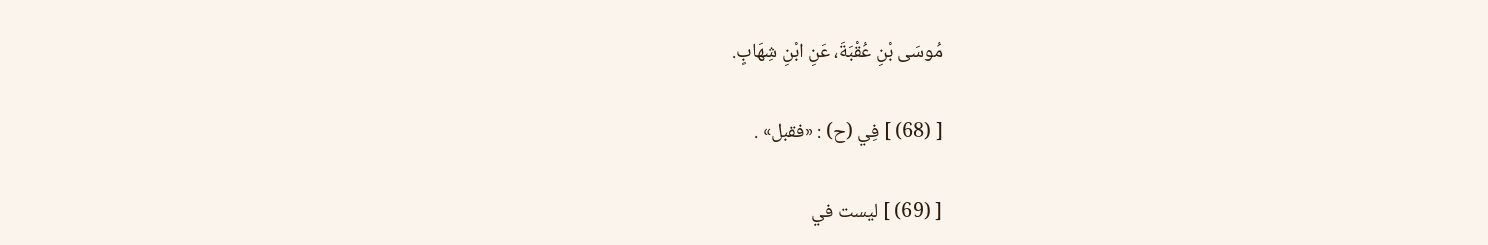مُوسَى بْنِ عُقْبَةَ، عَنِ ابْنِ شِهَابٍ.

[ (68) ] فِي (ح) : «فقبل» .

[ (69) ] ليست في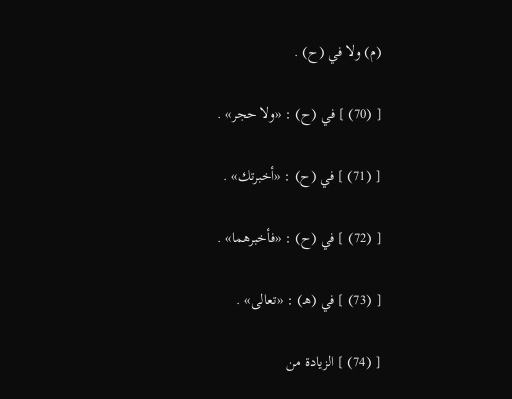(م) ولا في (ح) .

[ (70) ] في (ح) : «ولا حجر» .

[ (71) ] في (ح) : «أخبرتك» .

[ (72) ] في (ح) : «فأخبرهما» .

[ (73) ] في (هـ) : «تعالى» .

[ (74) ] الزيادة من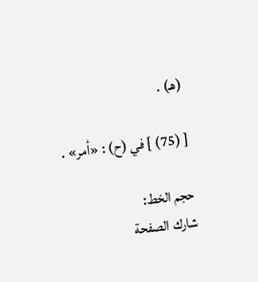(هـ) .

[ (75) ] في (ح) : «أمر» .

حجم الخط:
شارك الصفحة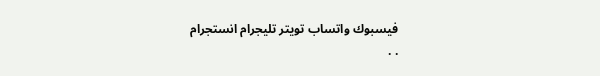فيسبوك واتساب تويتر تليجرام انستجرام
. .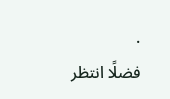.
فضلًا انتظر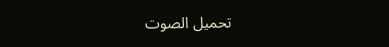تحميل الصوت